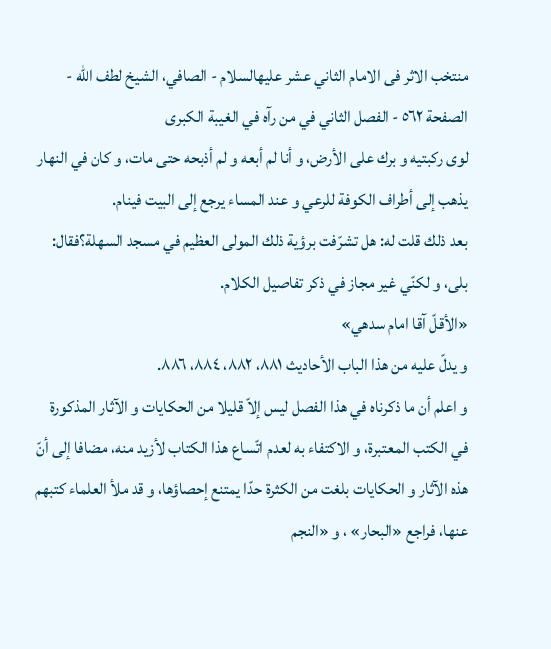منتخب الاثر فی الامام الثاني عشر علیهالسلام - الصافي، الشيخ لطف الله - الصفحة ٥٦٢ - الفصل الثاني في من رآه في الغيبة الكبرى
لوى ركبتيه و برك على الأرض، و أنا لم أبعه و لم أذبحه حتى مات، و كان في النهار يذهب إلى أطراف الكوفة للرعي و عند المساء يرجع إلى البيت فينام.
بعد ذلك قلت له: هل تشرّفت برؤية ذلك المولى العظيم في مسجد السهلة؟فقال: بلى، و لكنّي غير مجاز في ذكر تفاصيل الكلام.
«الأقلّ آقا امام سدهي»
و يدلّ عليه من هذا الباب الأحاديث ٨٨١، ٨٨٢، ٨٨٤، ٨٨٦.
و اعلم أن ما ذكرناه في هذا الفصل ليس إلاّ قليلا من الحكايات و الآثار المذكورة في الكتب المعتبرة، و الاكتفاء به لعدم اتّساع هذا الكتاب لأزيد منه، مضافا إلى أنّ هذه الآثار و الحكايات بلغت من الكثرة حدّا يمتنع إحصاؤها، و قد ملأ العلماء كتبهم عنها، فراجع «البحار» ، و «النجم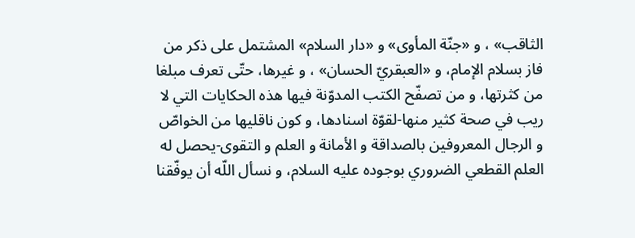الثاقب» ، و «جنّة المأوى» و «دار السلام» المشتمل على ذكر من فاز بسلام الإمام، و «العبقريّ الحسان» ، و غيرها، حتّى تعرف مبلغا من كثرتها، و من تصفّح الكتب المدوّنة فيها هذه الحكايات التي لا ريب في صحة كثير منها-لقوّة اسنادها، و كون ناقليها من الخواصّ و الرجال المعروفين بالصداقة و الأمانة و العلم و التقوى-يحصل له العلم القطعي الضروري بوجوده عليه السلام، و نسأل اللّه أن يوفّقنا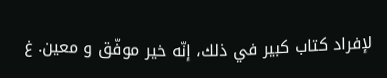لإفراد كتاب كبير في ذلك، إنّه خير موفّق و معين. غ